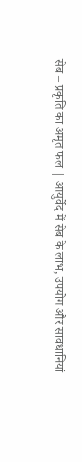सेब – प्रकृति का अमृत फल | आयुर्वेद में सेब के लाभ, उपयोग और सावधानियां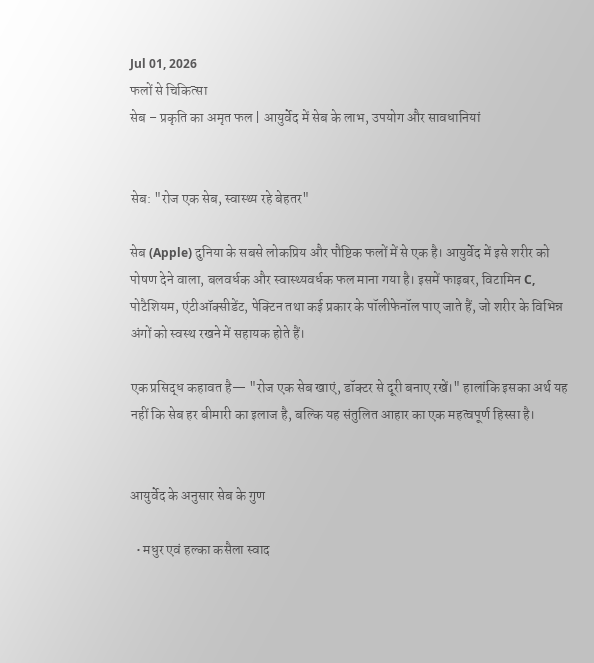Jul 01, 2026
फलों से चिकित्सा
सेब – प्रकृति का अमृत फल | आयुर्वेद में सेब के लाभ, उपयोग और सावधानियां


सेब: "रोज एक सेब, स्वास्थ्य रहे बेहतर"

सेब (Apple) दुनिया के सबसे लोकप्रिय और पौष्टिक फलों में से एक है। आयुर्वेद में इसे शरीर को पोषण देने वाला, बलवर्धक और स्वास्थ्यवर्धक फल माना गया है। इसमें फाइबर, विटामिन C, पोटैशियम, एंटीऑक्सीडेंट, पेक्टिन तथा कई प्रकार के पॉलीफेनॉल पाए जाते हैं, जो शरीर के विभिन्न अंगों को स्वस्थ रखने में सहायक होते हैं।

एक प्रसिद्ध कहावत है— "रोज एक सेब खाएं, डॉक्टर से दूरी बनाए रखें।" हालांकि इसका अर्थ यह नहीं कि सेब हर बीमारी का इलाज है, बल्कि यह संतुलित आहार का एक महत्वपूर्ण हिस्सा है।


आयुर्वेद के अनुसार सेब के गुण

  • मधुर एवं हल्का कसैला स्वाद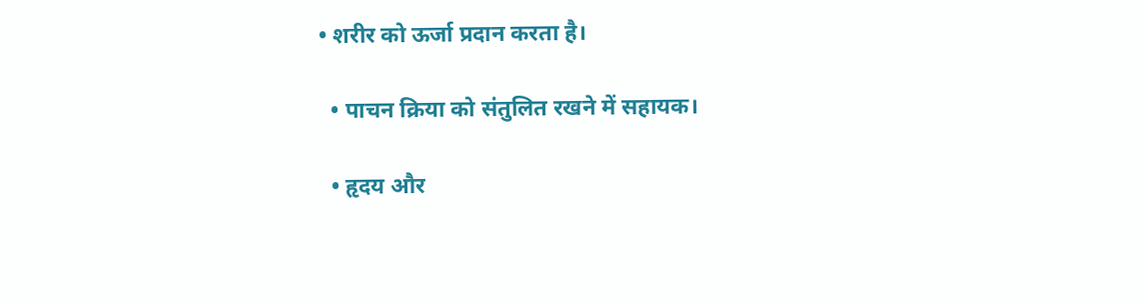• शरीर को ऊर्जा प्रदान करता है।

  • पाचन क्रिया को संतुलित रखने में सहायक।

  • हृदय और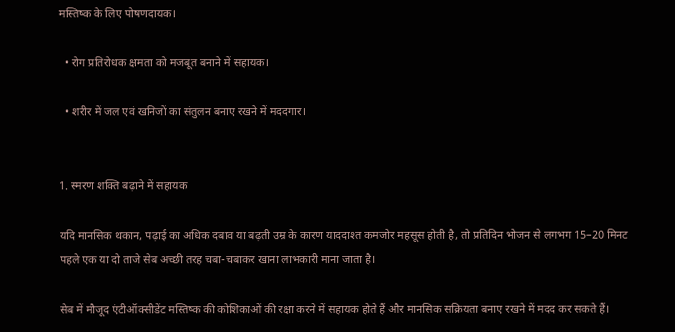मस्तिष्क के लिए पोषणदायक।

  • रोग प्रतिरोधक क्षमता को मजबूत बनाने में सहायक।

  • शरीर में जल एवं खनिजों का संतुलन बनाए रखने में मददगार।


1. स्मरण शक्ति बढ़ाने में सहायक

यदि मानसिक थकान, पढ़ाई का अधिक दबाव या बढ़ती उम्र के कारण याददाश्त कमजोर महसूस होती है, तो प्रतिदिन भोजन से लगभग 15–20 मिनट पहले एक या दो ताजे सेब अच्छी तरह चबा-चबाकर खाना लाभकारी माना जाता है।

सेब में मौजूद एंटीऑक्सीडेंट मस्तिष्क की कोशिकाओं की रक्षा करने में सहायक होते हैं और मानसिक सक्रियता बनाए रखने में मदद कर सकते हैं।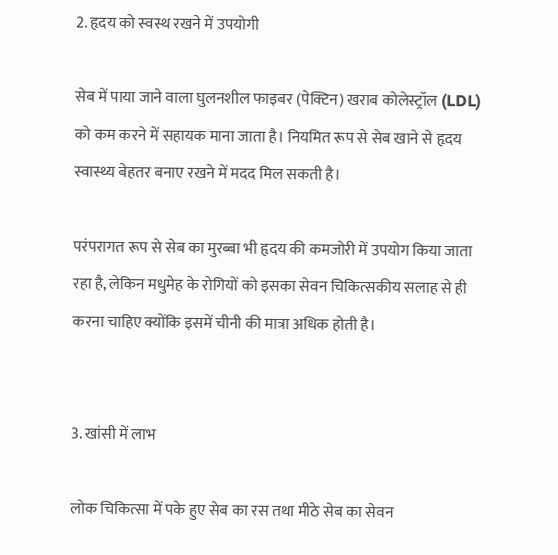2. हृदय को स्वस्थ रखने में उपयोगी

सेब में पाया जाने वाला घुलनशील फाइबर (पेक्टिन) खराब कोलेस्ट्रॉल (LDL) को कम करने में सहायक माना जाता है। नियमित रूप से सेब खाने से हृदय स्वास्थ्य बेहतर बनाए रखने में मदद मिल सकती है।

परंपरागत रूप से सेब का मुरब्बा भी हृदय की कमजोरी में उपयोग किया जाता रहा है, लेकिन मधुमेह के रोगियों को इसका सेवन चिकित्सकीय सलाह से ही करना चाहिए क्योंकि इसमें चीनी की मात्रा अधिक होती है।


3. खांसी में लाभ

लोक चिकित्सा में पके हुए सेब का रस तथा मीठे सेब का सेवन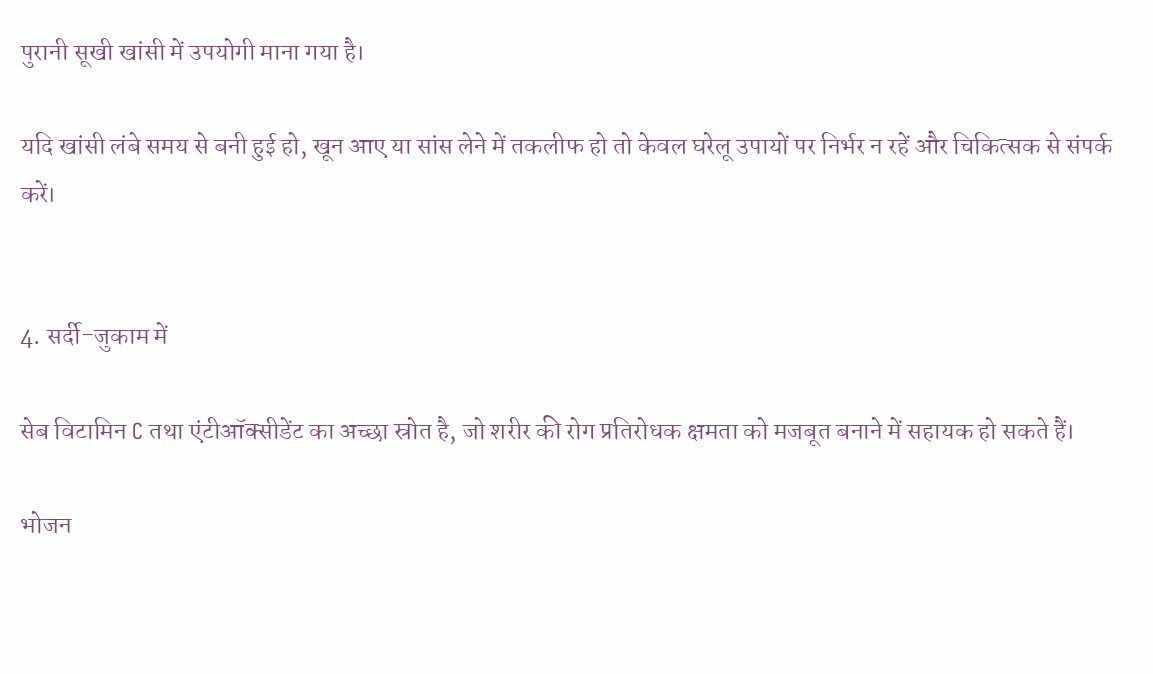पुरानी सूखी खांसी में उपयोगी माना गया है।

यदि खांसी लंबे समय से बनी हुई हो, खून आए या सांस लेने में तकलीफ हो तो केवल घरेलू उपायों पर निर्भर न रहें और चिकित्सक से संपर्क करें।


4. सर्दी-जुकाम में

सेब विटामिन C तथा एंटीऑक्सीडेंट का अच्छा स्रोत है, जो शरीर की रोग प्रतिरोधक क्षमता को मजबूत बनाने में सहायक हो सकते हैं।

भोजन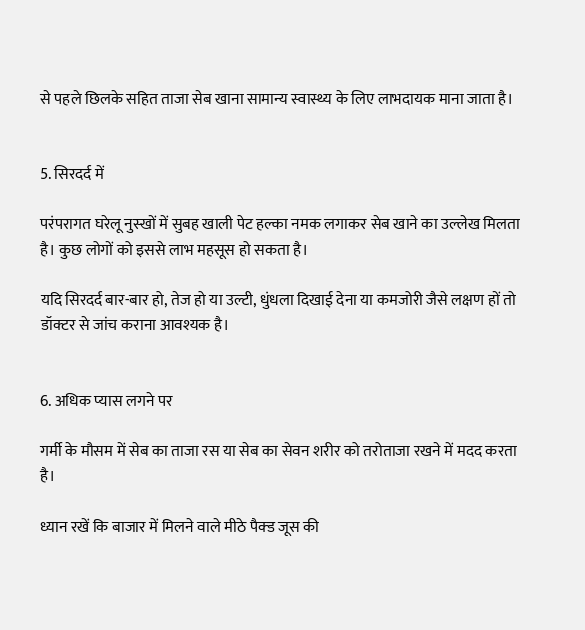से पहले छिलके सहित ताजा सेब खाना सामान्य स्वास्थ्य के लिए लाभदायक माना जाता है।


5. सिरदर्द में

परंपरागत घरेलू नुस्खों में सुबह खाली पेट हल्का नमक लगाकर सेब खाने का उल्लेख मिलता है। कुछ लोगों को इससे लाभ महसूस हो सकता है।

यदि सिरदर्द बार-बार हो, तेज हो या उल्टी, धुंधला दिखाई देना या कमजोरी जैसे लक्षण हों तो डॉक्टर से जांच कराना आवश्यक है।


6. अधिक प्यास लगने पर

गर्मी के मौसम में सेब का ताजा रस या सेब का सेवन शरीर को तरोताजा रखने में मदद करता है।

ध्यान रखें कि बाजार में मिलने वाले मीठे पैक्ड जूस की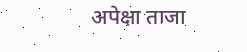अपेक्षा ताजा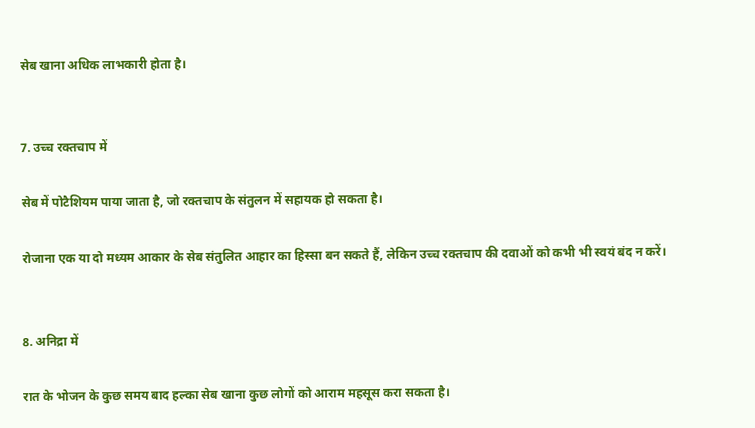सेब खाना अधिक लाभकारी होता है।


7. उच्च रक्तचाप में

सेब में पोटैशियम पाया जाता है, जो रक्तचाप के संतुलन में सहायक हो सकता है।

रोजाना एक या दो मध्यम आकार के सेब संतुलित आहार का हिस्सा बन सकते हैं, लेकिन उच्च रक्तचाप की दवाओं को कभी भी स्वयं बंद न करें।


8. अनिद्रा में

रात के भोजन के कुछ समय बाद हल्का सेब खाना कुछ लोगों को आराम महसूस करा सकता है।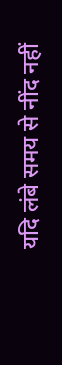यदि लंबे समय से नींद नहीं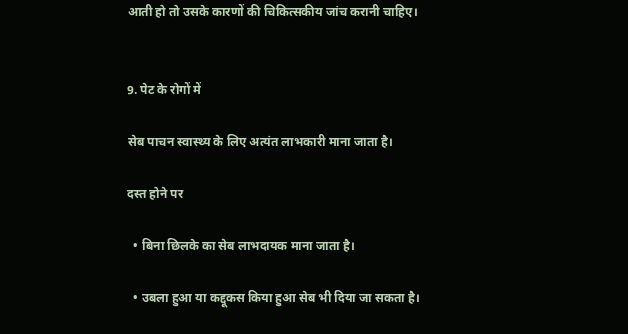आती हो तो उसके कारणों की चिकित्सकीय जांच करानी चाहिए।


9. पेट के रोगों में

सेब पाचन स्वास्थ्य के लिए अत्यंत लाभकारी माना जाता है।

दस्त होने पर

  • बिना छिलके का सेब लाभदायक माना जाता है।

  • उबला हुआ या कद्दूकस किया हुआ सेब भी दिया जा सकता है।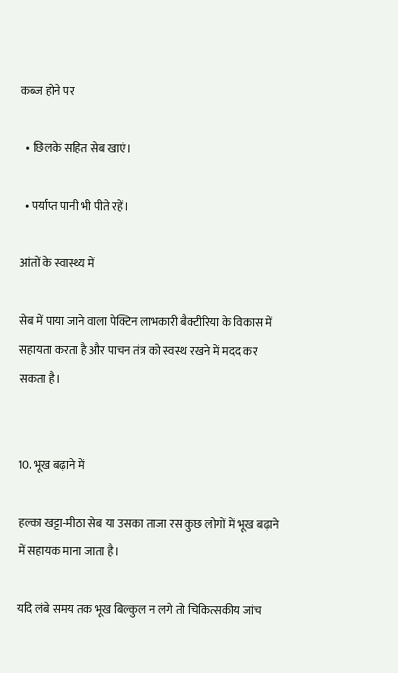कब्ज होने पर

  • छिलके सहित सेब खाएं।

  • पर्याप्त पानी भी पीते रहें।

आंतों के स्वास्थ्य में

सेब में पाया जाने वाला पेक्टिन लाभकारी बैक्टीरिया के विकास में सहायता करता है और पाचन तंत्र को स्वस्थ रखने में मदद कर सकता है।


10. भूख बढ़ाने में

हल्का खट्टा-मीठा सेब या उसका ताजा रस कुछ लोगों में भूख बढ़ाने में सहायक माना जाता है।

यदि लंबे समय तक भूख बिल्कुल न लगे तो चिकित्सकीय जांच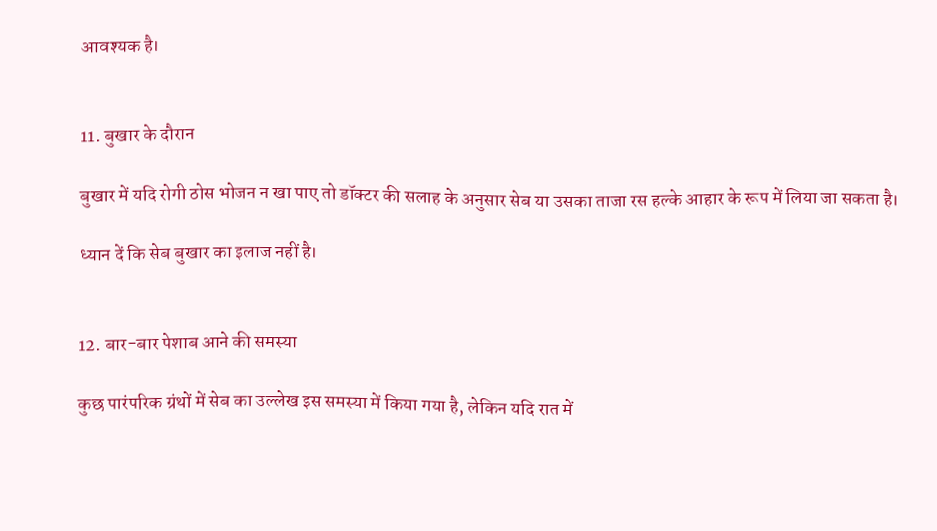आवश्यक है।


11. बुखार के दौरान

बुखार में यदि रोगी ठोस भोजन न खा पाए तो डॉक्टर की सलाह के अनुसार सेब या उसका ताजा रस हल्के आहार के रूप में लिया जा सकता है।

ध्यान दें कि सेब बुखार का इलाज नहीं है।


12. बार-बार पेशाब आने की समस्या

कुछ पारंपरिक ग्रंथों में सेब का उल्लेख इस समस्या में किया गया है, लेकिन यदि रात में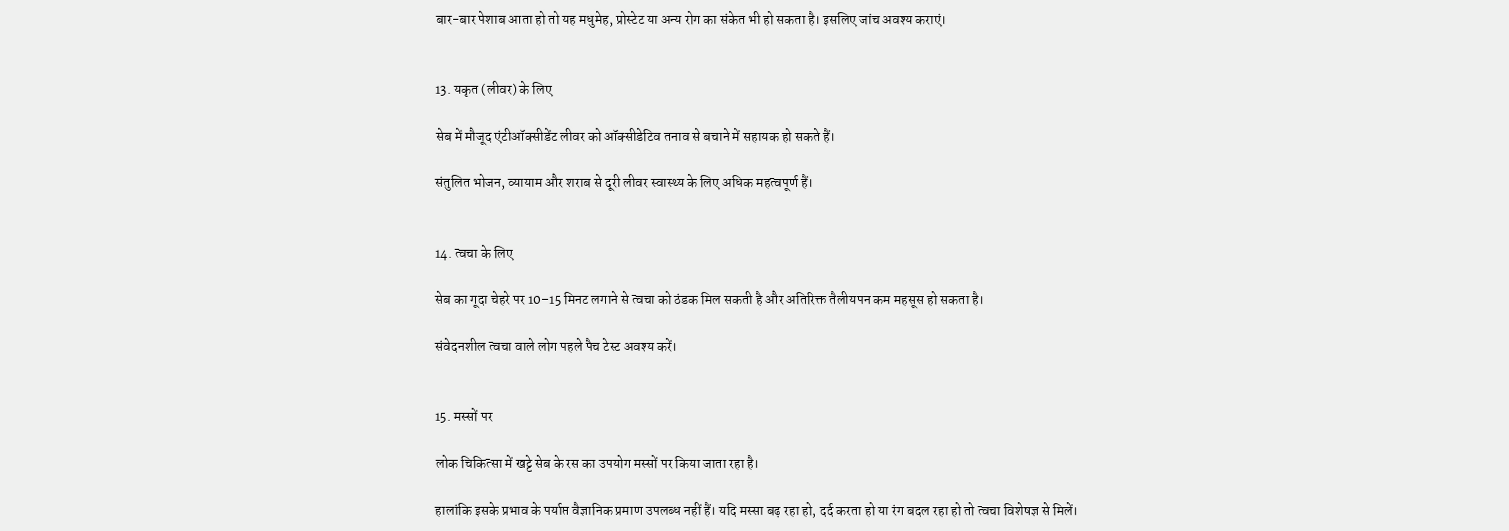बार-बार पेशाब आता हो तो यह मधुमेह, प्रोस्टेट या अन्य रोग का संकेत भी हो सकता है। इसलिए जांच अवश्य कराएं।


13. यकृत (लीवर) के लिए

सेब में मौजूद एंटीऑक्सीडेंट लीवर को ऑक्सीडेटिव तनाव से बचाने में सहायक हो सकते हैं।

संतुलित भोजन, व्यायाम और शराब से दूरी लीवर स्वास्थ्य के लिए अधिक महत्वपूर्ण हैं।


14. त्वचा के लिए

सेब का गूदा चेहरे पर 10–15 मिनट लगाने से त्वचा को ठंडक मिल सकती है और अतिरिक्त तैलीयपन कम महसूस हो सकता है।

संवेदनशील त्वचा वाले लोग पहले पैच टेस्ट अवश्य करें।


15. मस्सों पर

लोक चिकित्सा में खट्टे सेब के रस का उपयोग मस्सों पर किया जाता रहा है।

हालांकि इसके प्रभाव के पर्याप्त वैज्ञानिक प्रमाण उपलब्ध नहीं हैं। यदि मस्सा बढ़ रहा हो, दर्द करता हो या रंग बदल रहा हो तो त्वचा विशेषज्ञ से मिलें।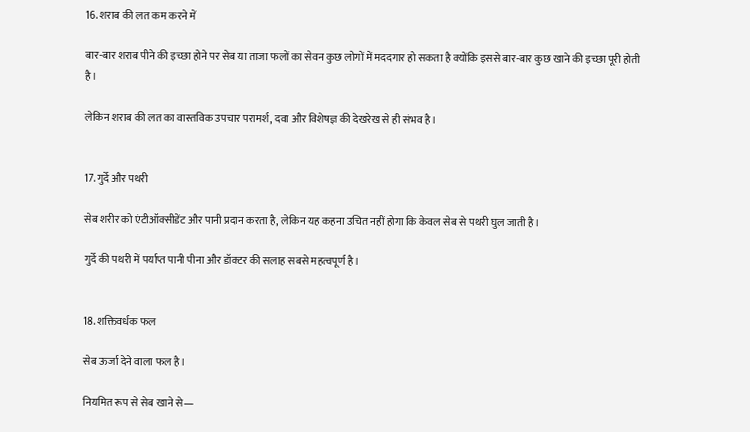16. शराब की लत कम करने में

बार-बार शराब पीने की इच्छा होने पर सेब या ताजा फलों का सेवन कुछ लोगों में मददगार हो सकता है क्योंकि इससे बार-बार कुछ खाने की इच्छा पूरी होती है।

लेकिन शराब की लत का वास्तविक उपचार परामर्श, दवा और विशेषज्ञ की देखरेख से ही संभव है।


17. गुर्दे और पथरी

सेब शरीर को एंटीऑक्सीडेंट और पानी प्रदान करता है, लेकिन यह कहना उचित नहीं होगा कि केवल सेब से पथरी घुल जाती है।

गुर्दे की पथरी में पर्याप्त पानी पीना और डॉक्टर की सलाह सबसे महत्वपूर्ण है।


18. शक्तिवर्धक फल

सेब ऊर्जा देने वाला फल है।

नियमित रूप से सेब खाने से—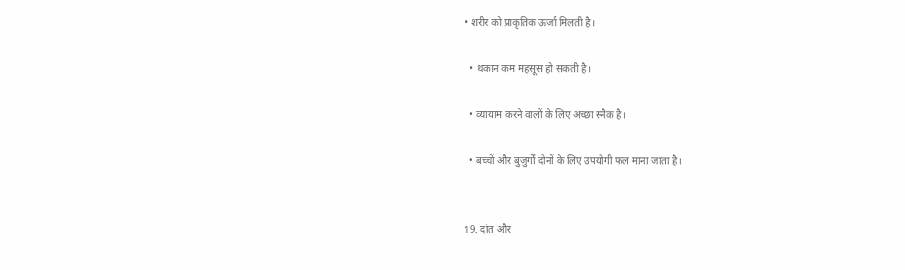• शरीर को प्राकृतिक ऊर्जा मिलती है।

  • थकान कम महसूस हो सकती है।

  • व्यायाम करने वालों के लिए अच्छा स्नैक है।

  • बच्चों और बुजुर्गों दोनों के लिए उपयोगी फल माना जाता है।


19. दांत और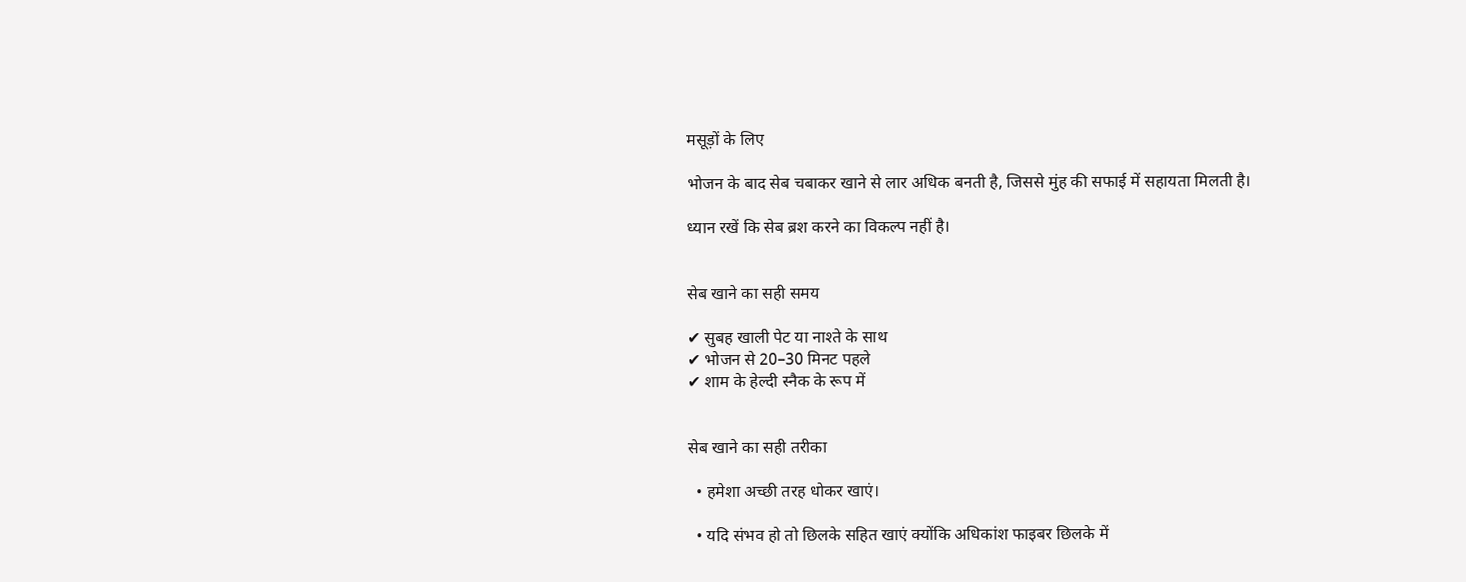मसूड़ों के लिए

भोजन के बाद सेब चबाकर खाने से लार अधिक बनती है, जिससे मुंह की सफाई में सहायता मिलती है।

ध्यान रखें कि सेब ब्रश करने का विकल्प नहीं है।


सेब खाने का सही समय

✔ सुबह खाली पेट या नाश्ते के साथ
✔ भोजन से 20–30 मिनट पहले
✔ शाम के हेल्दी स्नैक के रूप में


सेब खाने का सही तरीका

  • हमेशा अच्छी तरह धोकर खाएं।

  • यदि संभव हो तो छिलके सहित खाएं क्योंकि अधिकांश फाइबर छिलके में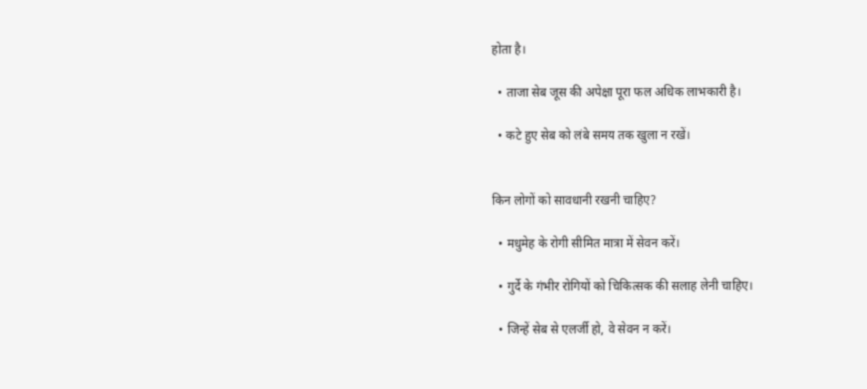होता है।

  • ताजा सेब जूस की अपेक्षा पूरा फल अधिक लाभकारी है।

  • कटे हुए सेब को लंबे समय तक खुला न रखें।


किन लोगों को सावधानी रखनी चाहिए?

  • मधुमेह के रोगी सीमित मात्रा में सेवन करें।

  • गुर्दे के गंभीर रोगियों को चिकित्सक की सलाह लेनी चाहिए।

  • जिन्हें सेब से एलर्जी हो, वे सेवन न करें।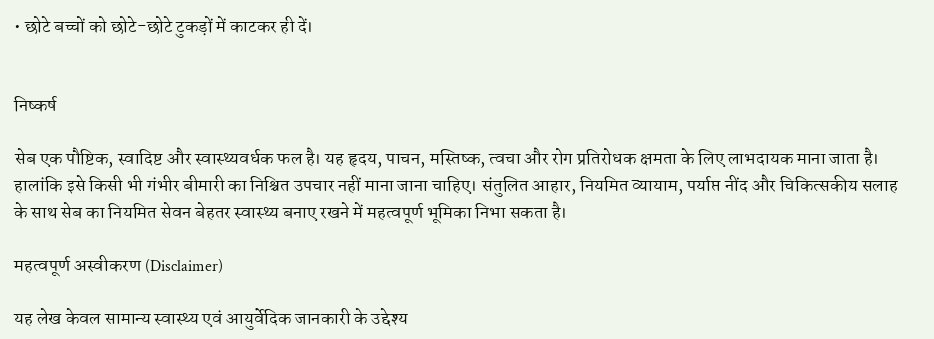• छोटे बच्चों को छोटे-छोटे टुकड़ों में काटकर ही दें।


निष्कर्ष

सेब एक पौष्टिक, स्वादिष्ट और स्वास्थ्यवर्धक फल है। यह हृदय, पाचन, मस्तिष्क, त्वचा और रोग प्रतिरोधक क्षमता के लिए लाभदायक माना जाता है। हालांकि इसे किसी भी गंभीर बीमारी का निश्चित उपचार नहीं माना जाना चाहिए। संतुलित आहार, नियमित व्यायाम, पर्याप्त नींद और चिकित्सकीय सलाह के साथ सेब का नियमित सेवन बेहतर स्वास्थ्य बनाए रखने में महत्वपूर्ण भूमिका निभा सकता है।

महत्वपूर्ण अस्वीकरण (Disclaimer)

यह लेख केवल सामान्य स्वास्थ्य एवं आयुर्वेदिक जानकारी के उद्देश्य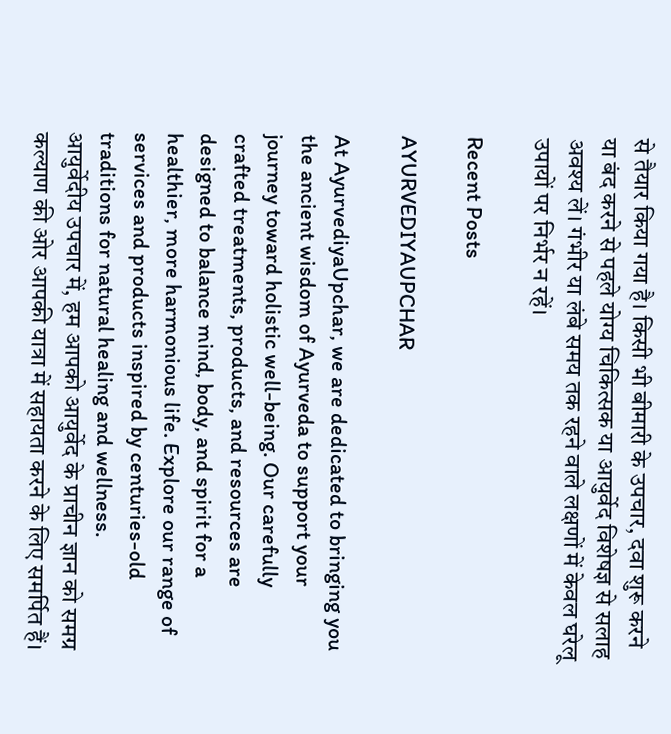से तैयार किया गया है। किसी भी बीमारी के उपचार, दवा शुरू करने या बंद करने से पहले योग्य चिकित्सक या आयुर्वेद विशेषज्ञ से सलाह अवश्य लें। गंभीर या लंबे समय तक रहने वाले लक्षणों में केवल घरेलू उपायों पर निर्भर न रहें।

Recent Posts

AYURVEDIYAUPCHAR

At AyurvediyaUpchar, we are dedicated to bringing you the ancient wisdom of Ayurveda to support your journey toward holistic well-being. Our carefully crafted treatments, products, and resources are designed to balance mind, body, and spirit for a healthier, more harmonious life. Explore our range of services and products inspired by centuries-old traditions for natural healing and wellness.
आयुर्वेदीय उपचार में, हम आपको आयुर्वेद के प्राचीन ज्ञान को समग्र कल्याण की ओर आपकी यात्रा में सहायता करने के लिए समर्पित हैं।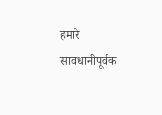हमारे सावधानीपूर्वक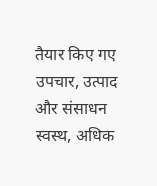तैयार किए गए उपचार, उत्पाद और संसाधन स्वस्थ, अधिक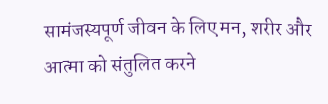सामंजस्यपूर्ण जीवन के लिए मन, शरीर और आत्मा को संतुलित करने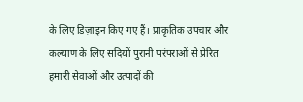के लिए डिज़ाइन किए गए हैं। प्राकृतिक उपचार और कल्याण के लिए सदियों पुरानी परंपराओं से प्रेरित हमारी सेवाओं और उत्पादों की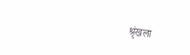श्रृंखला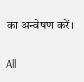का अन्वेषण करें।

All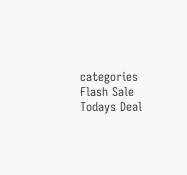categories
Flash Sale
Todays Deal